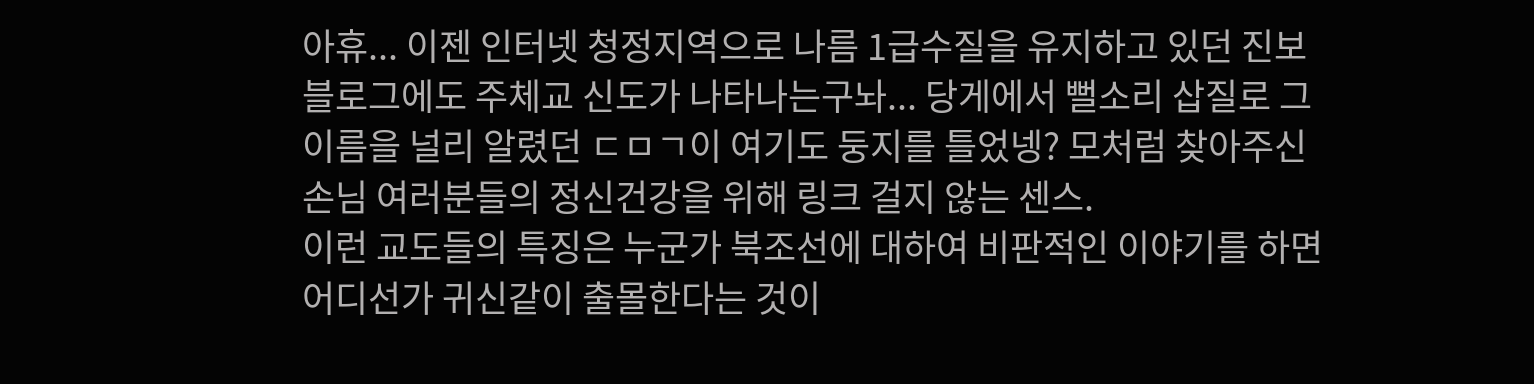아휴... 이젠 인터넷 청정지역으로 나름 1급수질을 유지하고 있던 진보 블로그에도 주체교 신도가 나타나는구놔... 당게에서 뻘소리 삽질로 그 이름을 널리 알렸던 ㄷㅁㄱ이 여기도 둥지를 틀었넹? 모처럼 찾아주신 손님 여러분들의 정신건강을 위해 링크 걸지 않는 센스.
이런 교도들의 특징은 누군가 북조선에 대하여 비판적인 이야기를 하면 어디선가 귀신같이 출몰한다는 것이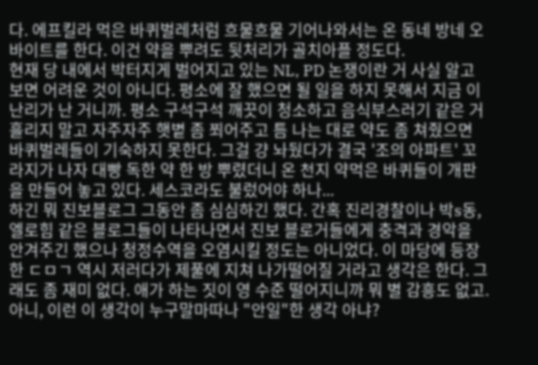다. 에프킬라 먹은 바퀴벌레처럼 흐물흐물 기어나와서는 온 동네 방네 오바이트를 한다. 이건 약을 뿌려도 뒷처리가 골치아플 정도다.
현재 당 내에서 박터지게 벌어지고 있는 NL, PD 논쟁이란 거 사실 알고 보면 어려운 것이 아니다. 평소에 잘 했으면 될 일을 하지 못해서 지금 이 난리가 난 거니까. 평소 구석구석 깨끗이 청소하고 음식부스러기 같은 거 흘리지 말고 자주자주 햇볕 좀 쬐어주고 틈 나는 대로 약도 좀 쳐줬으면 바퀴벌레들이 기숙하지 못한다. 그걸 걍 놔뒀다가 결국 '조의 아파트' 꼬라지가 나자 대빵 독한 약 한 방 뿌렸더니 온 천지 약먹은 바퀴들이 개판을 만들어 놓고 있다. 세스코라도 불렀어야 하나...
하긴 뭐 진보블로그 그동안 좀 심심하긴 했다. 간혹 진리경찰이나 박s동, 엘로힘 같은 블로그들이 나타나면서 진보 블로거들에게 충격과 경악을 안겨주긴 했으나 청정수역을 오염시킬 정도는 아니었다. 이 마당에 등장한 ㄷㅁㄱ 역시 저러다가 제풀에 지쳐 나가떨어질 거라고 생각은 한다. 그래도 좀 재미 없다. 애가 하는 짓이 영 수준 떨어지니까 뭐 별 감흥도 없고.
아니, 이런 이 생각이 누구말마따나 "안일"한 생각 아냐?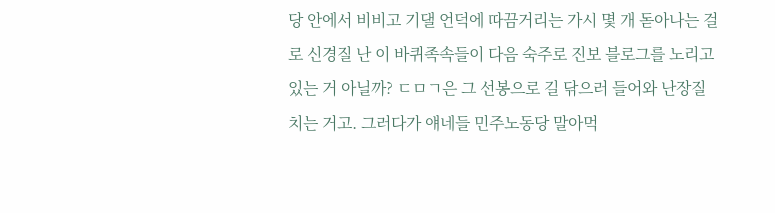당 안에서 비비고 기댈 언덕에 따끔거리는 가시 몇 개 돋아나는 걸로 신경질 난 이 바퀴족속들이 다음 숙주로 진보 블로그를 노리고 있는 거 아닐까? ㄷㅁㄱ은 그 선봉으로 길 닦으러 들어와 난장질 치는 거고. 그러다가 얘네들 민주노동당 말아먹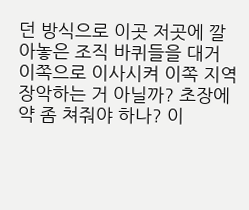던 방식으로 이곳 저곳에 깔아놓은 조직 바퀴들을 대거 이쪽으로 이사시켜 이쪽 지역 장악하는 거 아닐까? 초장에 약 좀 쳐줘야 하나? 이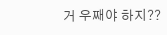거 우째야 하지??